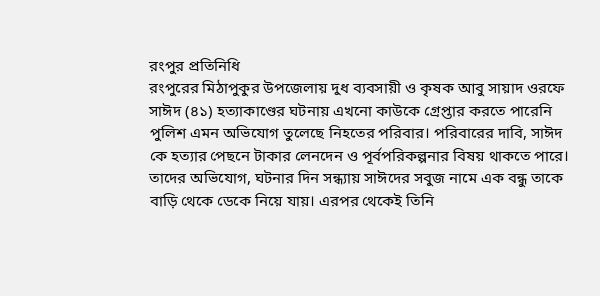রংপুর প্রতিনিধি
রংপুরের মিঠাপুকুর উপজেলায় দুধ ব্যবসায়ী ও কৃষক আবু সায়াদ ওরফে সাঈদ (৪১) হত্যাকাণ্ডের ঘটনায় এখনো কাউকে গ্রেপ্তার করতে পারেনি পুলিশ এমন অভিযোগ তুলেছে নিহতের পরিবার। পরিবারের দাবি, সাঈদ কে হত্যার পেছনে টাকার লেনদেন ও পূর্বপরিকল্পনার বিষয় থাকতে পারে। তাদের অভিযোগ, ঘটনার দিন সন্ধ্যায় সাঈদের সবুজ নামে এক বন্ধু তাকে বাড়ি থেকে ডেকে নিয়ে যায়। এরপর থেকেই তিনি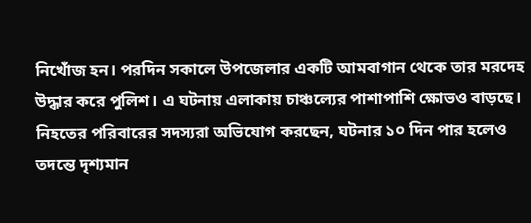নিখোঁজ হন। পরদিন সকালে উপজেলার একটি আমবাগান থেকে তার মরদেহ উদ্ধার করে পুলিশ। এ ঘটনায় এলাকায় চাঞ্চল্যের পাশাপাশি ক্ষোভও বাড়ছে। নিহতের পরিবারের সদস্যরা অভিযোগ করছেন, ঘটনার ১০ দিন পার হলেও তদন্তে দৃশ্যমান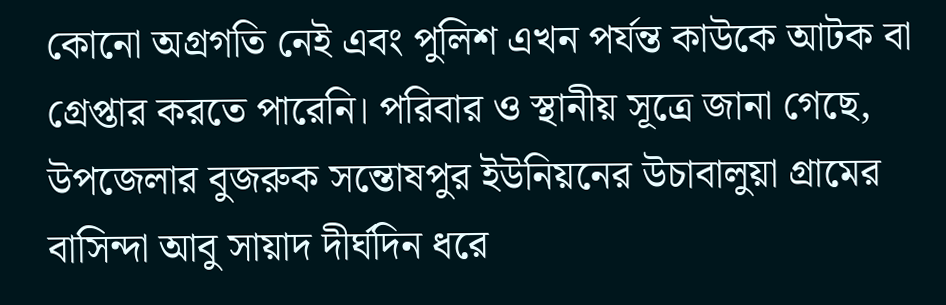কোনো অগ্রগতি নেই এবং পুলিশ এখন পর্যন্ত কাউকে আটক বা গ্রেপ্তার করতে পারেনি। পরিবার ও স্থানীয় সূত্রে জানা গেছে, উপজেলার বুজরুক সন্তোষপুর ইউনিয়নের উচাবালুয়া গ্রামের বাসিন্দা আবু সায়াদ দীর্ঘদিন ধরে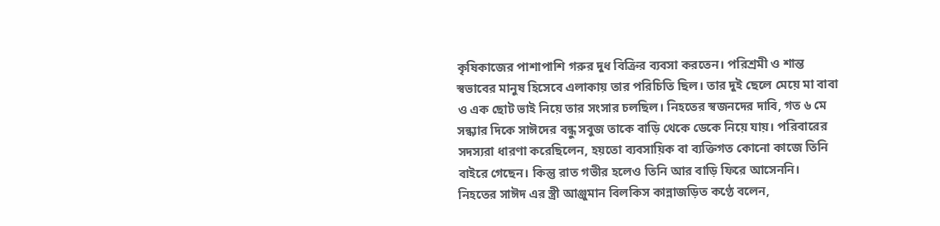কৃষিকাজের পাশাপাশি গরুর দুধ বিক্রির ব্যবসা করতেন। পরিশ্রমী ও শান্ত স্বভাবের মানুষ হিসেবে এলাকায় তার পরিচিতি ছিল। তার দুই ছেলে মেয়ে মা বাবা ও এক ছোট ভাই নিয়ে তার সংসার চলছিল। নিহতের স্বজনদের দাবি, গত ৬ মে সন্ধ্যার দিকে সাঈদের বন্ধু সবুজ তাকে বাড়ি থেকে ডেকে নিয়ে যায়। পরিবারের সদস্যরা ধারণা করেছিলেন, হয়তো ব্যবসায়িক বা ব্যক্তিগত কোনো কাজে তিনি বাইরে গেছেন। কিন্তু রাত গভীর হলেও তিনি আর বাড়ি ফিরে আসেননি।
নিহতের সাঈদ এর স্ত্রী আঞ্জুমান বিলকিস কান্নাজড়িত কণ্ঠে বলেন,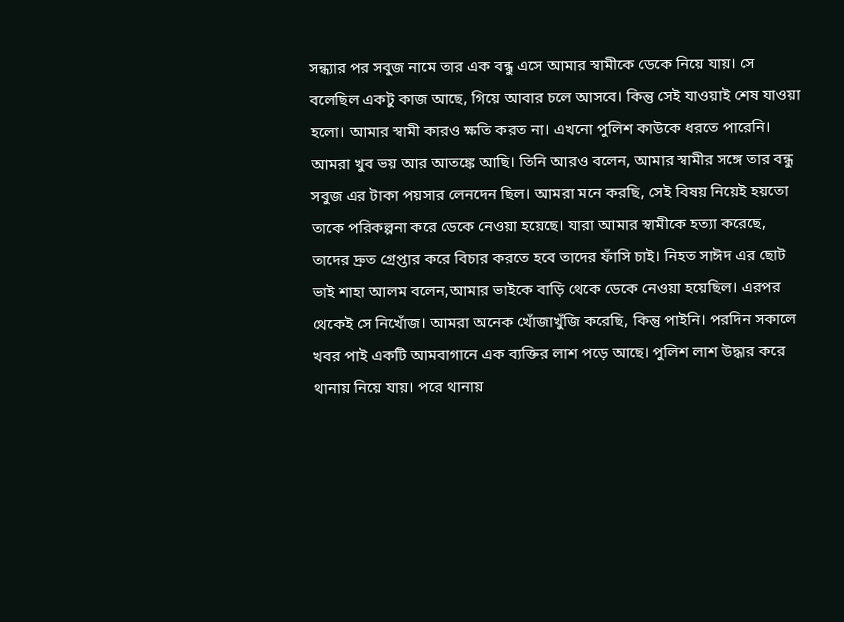সন্ধ্যার পর সবুজ নামে তার এক বন্ধু এসে আমার স্বামীকে ডেকে নিয়ে যায়। সে বলেছিল একটু কাজ আছে, গিয়ে আবার চলে আসবে। কিন্তু সেই যাওয়াই শেষ যাওয়া হলো। আমার স্বামী কারও ক্ষতি করত না। এখনো পুলিশ কাউকে ধরতে পারেনি। আমরা খুব ভয় আর আতঙ্কে আছি। তিনি আরও বলেন, আমার স্বামীর সঙ্গে তার বন্ধু সবুজ এর টাকা পয়সার লেনদেন ছিল। আমরা মনে করছি, সেই বিষয় নিয়েই হয়তো তাকে পরিকল্পনা করে ডেকে নেওয়া হয়েছে। যারা আমার স্বামীকে হত্যা করেছে, তাদের দ্রুত গ্রেপ্তার করে বিচার করতে হবে তাদের ফাঁসি চাই। নিহত সাঈদ এর ছোট ভাই শাহা আলম বলেন,আমার ভাইকে বাড়ি থেকে ডেকে নেওয়া হয়েছিল। এরপর থেকেই সে নিখোঁজ। আমরা অনেক খোঁজাখুঁজি করেছি, কিন্তু পাইনি। পরদিন সকালে খবর পাই একটি আমবাগানে এক ব্যক্তির লাশ পড়ে আছে। পুলিশ লাশ উদ্ধার করে থানায় নিয়ে যায়। পরে থানায়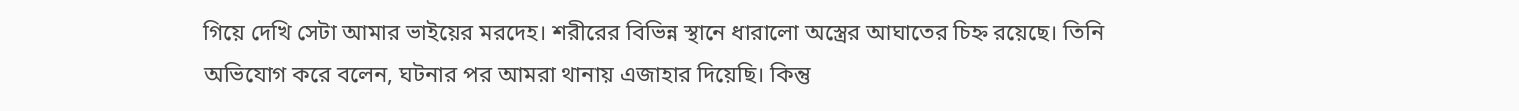গিয়ে দেখি সেটা আমার ভাইয়ের মরদেহ। শরীরের বিভিন্ন স্থানে ধারালো অস্ত্রের আঘাতের চিহ্ন রয়েছে। তিনি অভিযোগ করে বলেন, ঘটনার পর আমরা থানায় এজাহার দিয়েছি। কিন্তু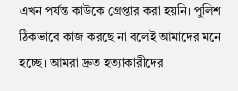এখন পর্যন্ত কাউকে গ্রেপ্তার করা হয়নি। পুলিশ ঠিকভাবে কাজ করছে না বলেই আমাদের মনে হচ্ছে। আমরা দ্রুত হত্যাকারীদের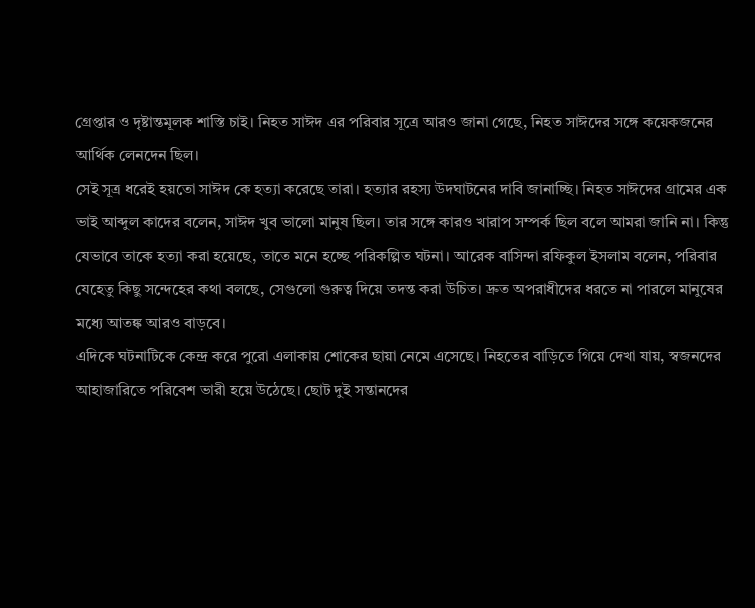গ্রেপ্তার ও দৃষ্টান্তমূলক শাস্তি চাই। নিহত সাঈদ এর পরিবার সূত্রে আরও জানা গেছে, নিহত সাঈদের সঙ্গে কয়েকজনের আর্থিক লেনদেন ছিল।
সেই সূত্র ধরেই হয়তো সাঈদ কে হত্যা করেছে তারা। হত্যার রহস্য উদঘাটনের দাবি জানাচ্ছি। নিহত সাঈদের গ্রামের এক ভাই আব্দুল কাদের বলেন, সাঈদ খুব ভালো মানুষ ছিল। তার সঙ্গে কারও খারাপ সম্পর্ক ছিল বলে আমরা জানি না। কিন্তু যেভাবে তাকে হত্যা করা হয়েছে, তাতে মনে হচ্ছে পরিকল্পিত ঘটনা। আরেক বাসিন্দা রফিকুল ইসলাম বলেন, পরিবার যেহেতু কিছু সন্দেহের কথা বলছে, সেগুলো গুরুত্ব দিয়ে তদন্ত করা উচিত। দ্রুত অপরাধীদের ধরতে না পারলে মানুষের মধ্যে আতঙ্ক আরও বাড়বে।
এদিকে ঘটনাটিকে কেন্দ্র করে পুরো এলাকায় শোকের ছায়া নেমে এসেছে। নিহতের বাড়িতে গিয়ে দেখা যায়, স্বজনদের আহাজারিতে পরিবেশ ভারী হয়ে উঠেছে। ছোট দুই সন্তানদের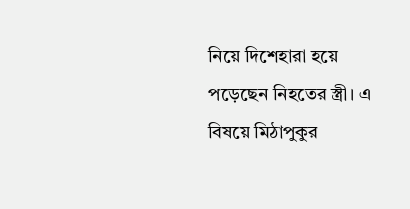নিয়ে দিশেহারা হয়ে পড়েছেন নিহতের স্ত্রী। এ বিষয়ে মিঠাপুকুর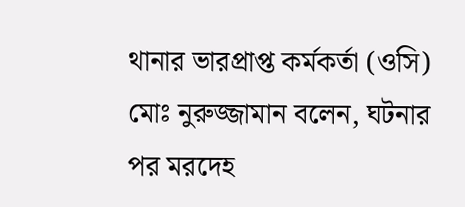থানার ভারপ্রাপ্ত কর্মকর্তা (ওসি) মোঃ নুরুজ্জামান বলেন, ঘটনার পর মরদেহ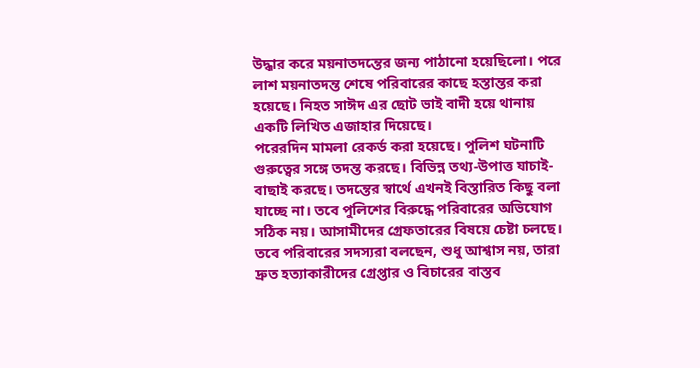উদ্ধার করে ময়নাতদন্তের জন্য পাঠানো হয়েছিলো। পরে লাশ ময়নাতদন্ত শেষে পরিবারের কাছে হস্তান্তর করা হয়েছে। নিহত সাঈদ এর ছোট ভাই বাদী হয়ে থানায় একটি লিখিত এজাহার দিয়েছে।
পরেরদিন মামলা রেকর্ড করা হয়েছে। পুলিশ ঘটনাটি গুরুত্বের সঙ্গে তদন্ত করছে। বিভিন্ন তথ্য-উপাত্ত যাচাই-বাছাই করছে। তদন্তের স্বার্থে এখনই বিস্তারিত কিছু বলা যাচ্ছে না। তবে পুলিশের বিরুদ্ধে পরিবারের অভিযোগ সঠিক নয়। আসামীদের গ্রেফতারের বিষয়ে চেষ্টা চলছে। তবে পরিবারের সদস্যরা বলছেন, শুধু আশ্বাস নয়, তারা দ্রুত হত্যাকারীদের গ্রেপ্তার ও বিচারের বাস্তব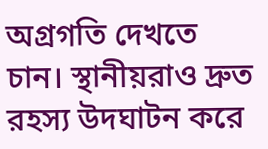অগ্রগতি দেখতে চান। স্থানীয়রাও দ্রুত রহস্য উদঘাটন করে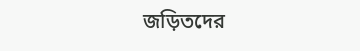জড়িতদের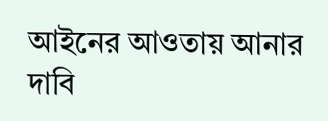আইনের আওতায় আনার দাবি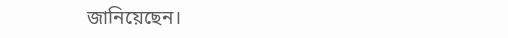জানিয়েছেন।